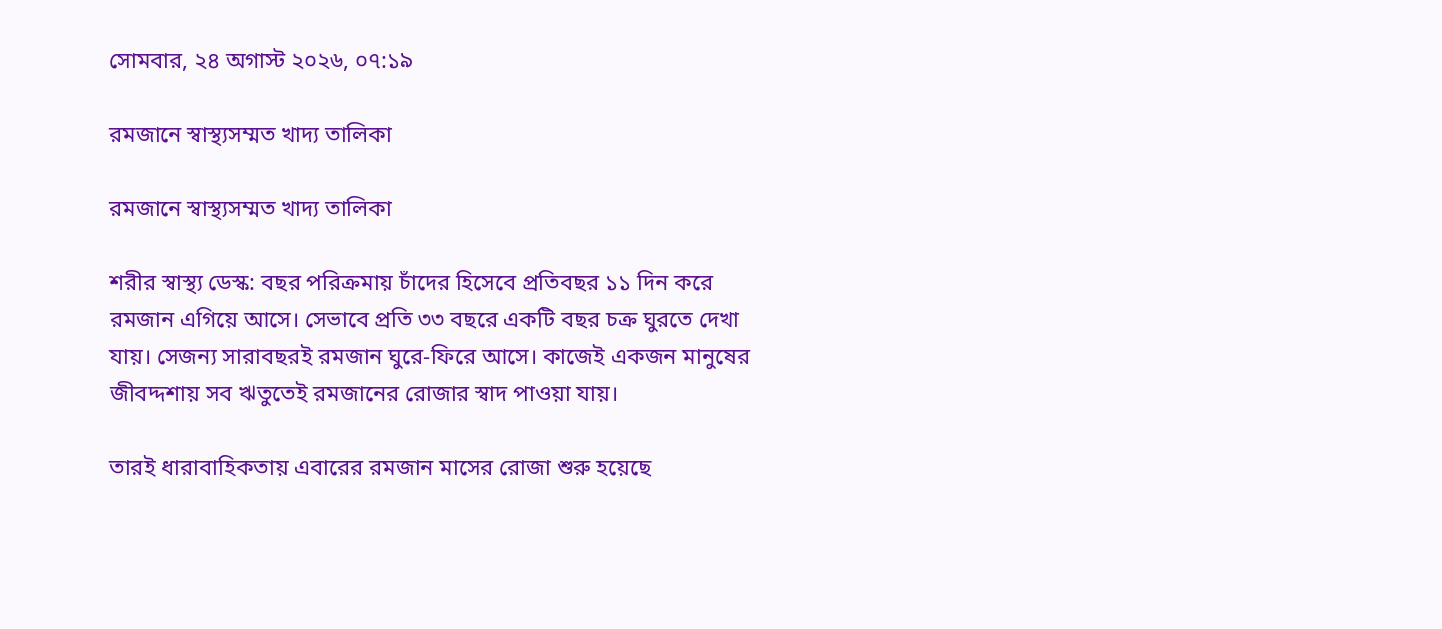সোমবার, ২৪ অগাস্ট ২০২৬, ০৭:১৯

রমজানে স্বাস্থ্যসম্মত খাদ্য তালিকা

রমজানে স্বাস্থ্যসম্মত খাদ্য তালিকা

শরীর স্বাস্থ্য ডেস্ক: বছর পরিক্রমায় চাঁদের হিসেবে প্রতিবছর ১১ দিন করে রমজান এগিয়ে আসে। সেভাবে প্রতি ৩৩ বছরে একটি বছর চক্র ঘুরতে দেখা যায়। সেজন্য সারাবছরই রমজান ঘুরে-ফিরে আসে। কাজেই একজন মানুষের জীবদ্দশায় সব ঋতুতেই রমজানের রোজার স্বাদ পাওয়া যায়।

তারই ধারাবাহিকতায় এবারের রমজান মাসের রোজা শুরু হয়েছে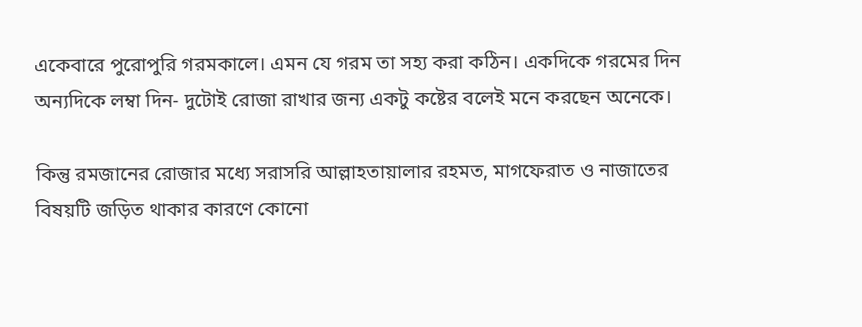একেবারে পুরোপুরি গরমকালে। এমন যে গরম তা সহ্য করা কঠিন। একদিকে গরমের দিন অন্যদিকে লম্বা দিন- দুটোই রোজা রাখার জন্য একটু কষ্টের বলেই মনে করছেন অনেকে।

কিন্তু রমজানের রোজার মধ্যে সরাসরি আল্লাহতায়ালার রহমত, মাগফেরাত ও নাজাতের বিষয়টি জড়িত থাকার কারণে কোনো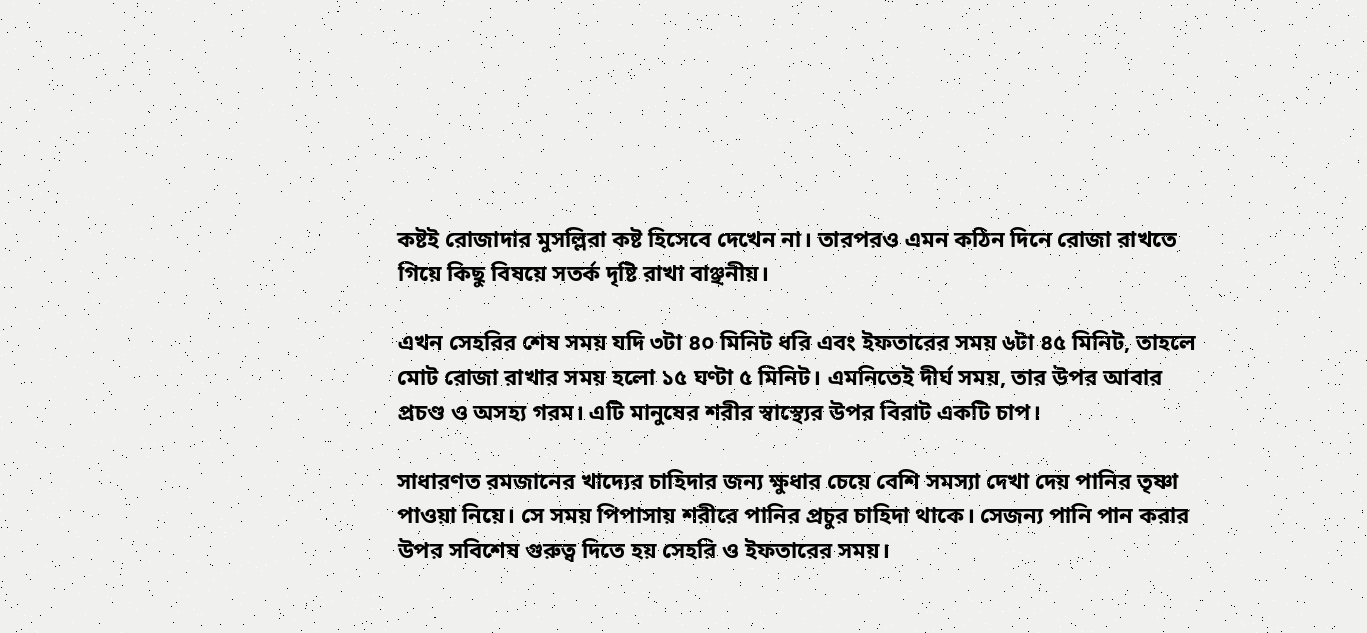কষ্টই রোজাদার মুসল্লিরা কষ্ট হিসেবে দেখেন না। তারপরও এমন কঠিন দিনে রোজা রাখতে গিয়ে কিছু বিষয়ে সতর্ক দৃষ্টি রাখা বাঞ্ছনীয়।

এখন সেহরির শেষ সময় যদি ৩টা ৪০ মিনিট ধরি এবং ইফতারের সময় ৬টা ৪৫ মিনিট, তাহলে মোট রোজা রাখার সময় হলো ১৫ ঘণ্টা ৫ মিনিট। এমনিতেই দীর্ঘ সময়, তার উপর আবার প্রচণ্ড ও অসহ্য গরম। এটি মানুষের শরীর স্বাস্থ্যের উপর বিরাট একটি চাপ।

সাধারণত রমজানের খাদ্যের চাহিদার জন্য ক্ষুধার চেয়ে বেশি সমস্যা দেখা দেয় পানির তৃষ্ণা পাওয়া নিয়ে। সে সময় পিপাসায় শরীরে পানির প্রচুর চাহিদা থাকে। সেজন্য পানি পান করার উপর সবিশেষ গুরুত্ব দিতে হয় সেহরি ও ইফতারের সময়।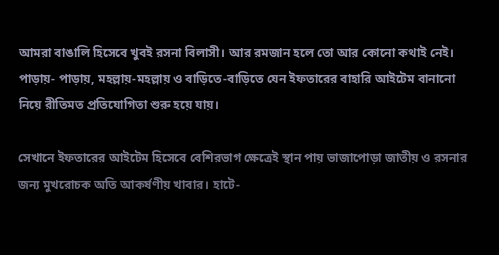আমরা বাঙালি হিসেবে খুবই রসনা বিলাসী। আর রমজান হলে তো আর কোনো কথাই নেই। পাড়ায়- পাড়ায়, মহল্লায়-মহল্লায় ও বাড়িতে-বাড়িতে যেন ইফতারের বাহারি আইটেম বানানো নিয়ে রীতিমত প্রতিযোগিতা শুরু হয়ে যায়।

সেখানে ইফতারের আইটেম হিসেবে বেশিরভাগ ক্ষেত্রেই স্থান পায় ভাজাপোড়া জাতীয় ও রসনার জন্য মুখরোচক অতি আকর্ষণীয় খাবার। হাটে-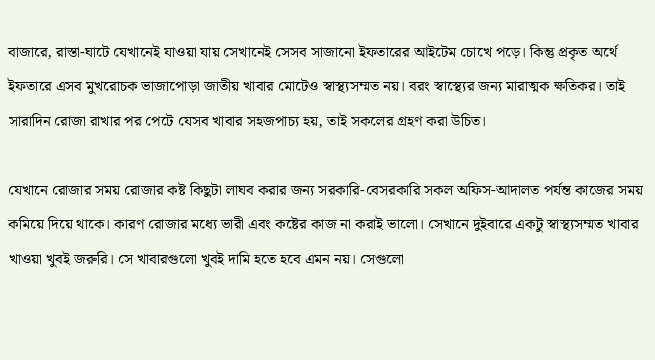বাজারে, রাস্তা-ঘাটে যেখানেই যাওয়া যায় সেখানেই সেসব সাজানো ইফতারের আইটেম চোখে পড়ে। কিন্তু প্রকৃত অর্থে ইফতারে এসব মুখরোচক ভাজাপোড়া জাতীয় খাবার মোটেও স্বাস্থ্যসম্মত নয়। বরং স্বাস্থ্যের জন্য মারাত্মক ক্ষতিকর। তাই সারাদিন রোজা রাখার পর পেটে যেসব খাবার সহজপাচ্য হয়, তাই সকলের গ্রহণ করা উচিত।

যেখানে রোজার সময় রোজার কষ্ট কিছুটা লাঘব করার জন্য সরকারি-বেসরকারি সকল অফিস-আদালত পর্যন্ত কাজের সময় কমিয়ে দিয়ে থাকে। কারণ রোজার মধ্যে ভারী এবং কষ্টের কাজ না করাই ভালো। সেখানে দুইবারে একটু স্বাস্থ্যসম্মত খাবার খাওয়া খুবই জরুরি। সে খাবারগুলো খুবই দামি হতে হবে এমন নয়। সেগুলো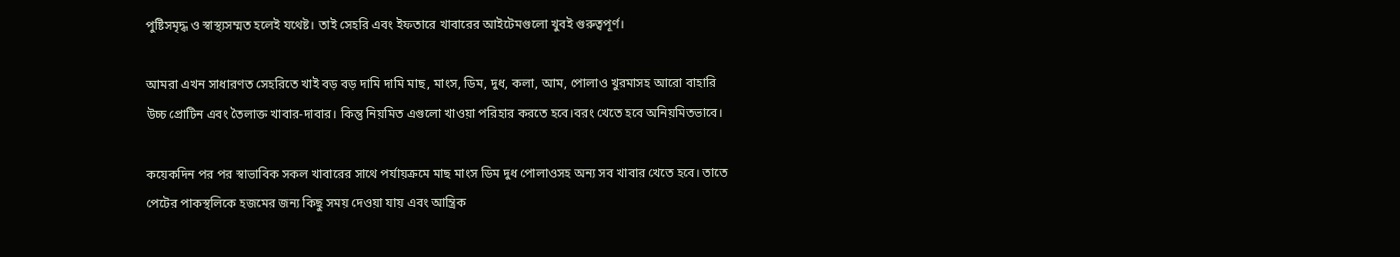পুষ্টিসমৃদ্ধ ও স্বাস্থ্যসম্মত হলেই যথেষ্ট। তাই সেহরি এবং ইফতারে খাবারের আইটেমগুলো খুবই গুরুত্বপূর্ণ।

আমরা এখন সাধারণত সেহরিতে খাই বড় বড় দামি দামি মাছ, মাংস, ডিম, দুধ, কলা, আম, পোলাও খুরমাসহ আরো বাহারি উচ্চ প্রোটিন এবং তৈলাক্ত খাবার-দাবার। কিন্তু নিয়মিত এগুলো খাওয়া পরিহার করতে হবে।বরং খেতে হবে অনিয়মিতভাবে।

কয়েকদিন পর পর স্বাভাবিক সকল খাবারের সাথে পর্যায়ক্রমে মাছ মাংস ডিম দুধ পোলাওসহ অন্য সব খাবার খেতে হবে। তাতে পেটের পাকস্থলিকে হজমের জন্য কিছু সময় দেওয়া যায় এবং আন্ত্রিক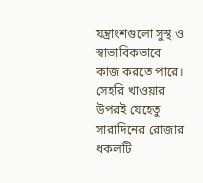যন্ত্রাংশগুলো সুস্থ ও স্বাভাবিকভাবে কাজ করতে পারে। সেহরি খাওয়ার উপরই যেহেতু সারাদিনের রোজার ধকলটি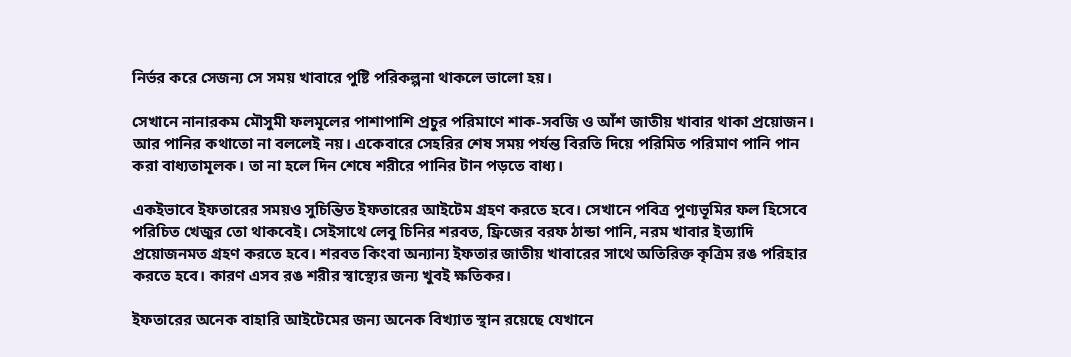নির্ভর করে সেজন্য সে সময় খাবারে পুষ্টি পরিকল্পনা থাকলে ভালো হয়।

সেখানে নানারকম মৌসুমী ফলমূলের পাশাপাশি প্রচুর পরিমাণে শাক-সবজি ও আঁশ জাতীয় খাবার থাকা প্রয়োজন। আর পানির কথাতো না বললেই নয়। একেবারে সেহরির শেষ সময় পর্যন্ত বিরতি দিয়ে পরিমিত পরিমাণ পানি পান করা বাধ্যতামূলক। তা না হলে দিন শেষে শরীরে পানির টান পড়তে বাধ্য।

একইভাবে ইফতারের সময়ও সুচিন্তিত ইফতারের আইটেম গ্রহণ করতে হবে। সেখানে পবিত্র পুণ্যভূমির ফল হিসেবে পরিচিত খেজুর তো থাকবেই। সেইসাথে লেবু চিনির শরবত, ফ্রিজের বরফ ঠান্ডা পানি, নরম খাবার ইত্যাদি প্রয়োজনমত গ্রহণ করতে হবে। শরবত কিংবা অন্যান্য ইফতার জাতীয় খাবারের সাথে অতিরিক্ত কৃত্রিম রঙ পরিহার করতে হবে। কারণ এসব রঙ শরীর স্বাস্থ্যের জন্য খুবই ক্ষতিকর।

ইফতারের অনেক বাহারি আইটেমের জন্য অনেক বিখ্যাত স্থান রয়েছে যেখানে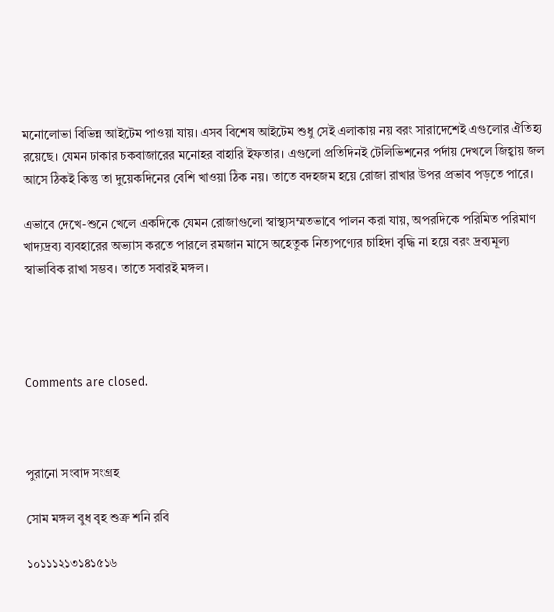মনোলোভা বিভিন্ন আইটেম পাওয়া যায়। এসব বিশেষ আইটেম শুধু সেই এলাকায় নয় বরং সারাদেশেই এগুলোর ঐতিহ্য রয়েছে। যেমন ঢাকার চকবাজারের মনোহর বাহারি ইফতার। এগুলো প্রতিদিনই টেলিভিশনের পর্দায় দেখলে জিহ্বায় জল আসে ঠিকই কিন্তু তা দুয়েকদিনের বেশি খাওয়া ঠিক নয়। তাতে বদহজম হয়ে রোজা রাখার উপর প্রভাব পড়তে পারে।

এভাবে দেখে-শুনে খেলে একদিকে যেমন রোজাগুলো স্বাস্থ্যসম্মতভাবে পালন করা যায়, অপরদিকে পরিমিত পরিমাণ খাদ্যদ্রব্য ব্যবহারের অভ্যাস করতে পারলে রমজান মাসে অহেতুক নিত্যপণ্যের চাহিদা বৃদ্ধি না হয়ে বরং দ্রব্যমূল্য স্বাভাবিক রাখা সম্ভব। তাতে সবারই মঙ্গল।




Comments are closed.



পুরানো সংবাদ সংগ্রহ

সোম মঙ্গল বুধ বৃহ শুক্র শনি রবি

১০১১১২১৩১৪১৫১৬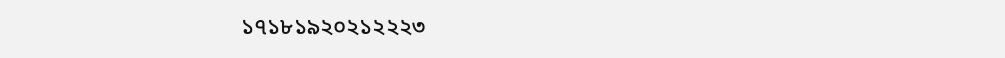১৭১৮১৯২০২১২২২৩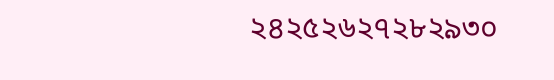২৪২৫২৬২৭২৮২৯৩০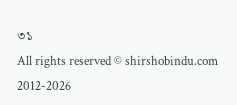৩১
All rights reserved © shirshobindu.com 2012-2026